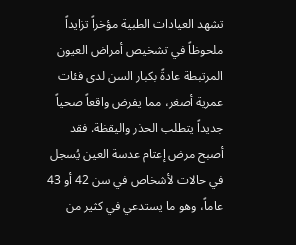تشهد العيادات الطبية مؤخراً تزايداً ملحوظاً في تشخيص أمراض العيون المرتبطة عادةً بكبار السن لدى فئات عمرية أصغر، مما يفرض واقعاً صحياً جديداً يتطلب الحذر واليقظة. فقد أصبح مرض إعتام عدسة العين يُسجل في حالات لأشخاص في سن 42 أو 43 عاماً، وهو ما يستدعي في كثير من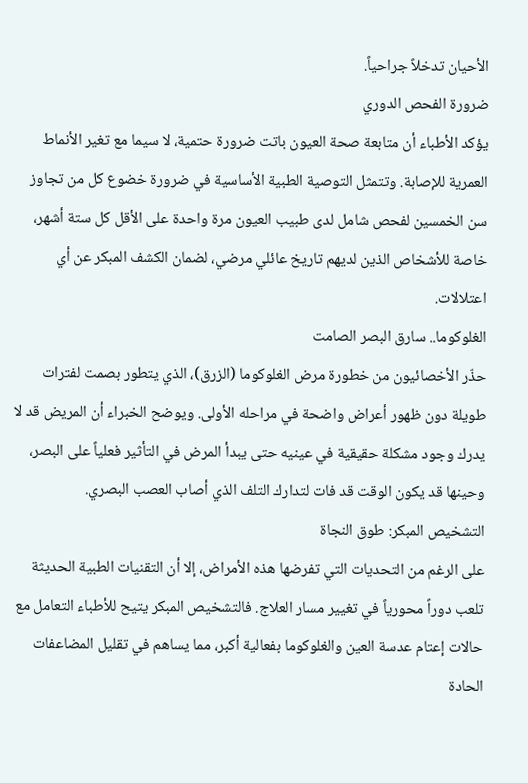الأحيان تدخلاً جراحياً.
ضرورة الفحص الدوري
يؤكد الأطباء أن متابعة صحة العيون باتت ضرورة حتمية، لا سيما مع تغير الأنماط العمرية للإصابة. وتتمثل التوصية الطبية الأساسية في ضرورة خضوع كل من تجاوز سن الخمسين لفحص شامل لدى طبيب العيون مرة واحدة على الأقل كل ستة أشهر، خاصة للأشخاص الذين لديهم تاريخ عائلي مرضي، لضمان الكشف المبكر عن أي اعتلالات.
الغلوكوما.. سارق البصر الصامت
حذّر الأخصائيون من خطورة مرض الغلوكوما (الزرق)، الذي يتطور بصمت لفترات طويلة دون ظهور أعراض واضحة في مراحله الأولى. ويوضح الخبراء أن المريض قد لا يدرك وجود مشكلة حقيقية في عينيه حتى يبدأ المرض في التأثير فعلياً على البصر، وحينها قد يكون الوقت قد فات لتدارك التلف الذي أصاب العصب البصري.
التشخيص المبكر: طوق النجاة
على الرغم من التحديات التي تفرضها هذه الأمراض، إلا أن التقنيات الطبية الحديثة تلعب دوراً محورياً في تغيير مسار العلاج. فالتشخيص المبكر يتيح للأطباء التعامل مع حالات إعتام عدسة العين والغلوكوما بفعالية أكبر، مما يساهم في تقليل المضاعفات الحادة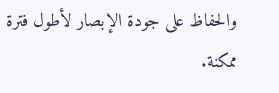والحفاظ على جودة الإبصار لأطول فترة ممكنة.